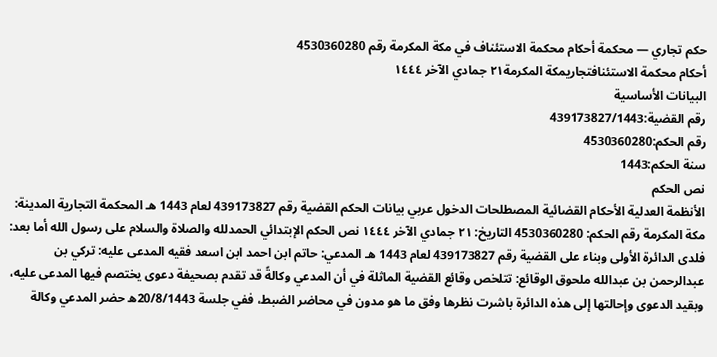حكم تجاري — محكمة أحكام محكمة الاستئناف في مكة المكرمة رقم 4530360280
أحكام محكمة الاستئنافتجاريمكة المكرمة٢١ جمادي الآخر ١٤٤٤
البيانات الأساسية
رقم القضية:439173827/1443
رقم الحكم:4530360280
سنة الحكم:1443
نص الحكم
الأنظمة العدلية الأحكام القضائية المصطلحات الدخول عربي بيانات الحكم القضية رقم 439173827 لعام 1443 هـ المحكمة التجارية المدينة: مكة المكرمة رقم الحكم: 4530360280 التاريخ: ٢١ جمادي الآخر ١٤٤٤ نص الحكم الإبتدائي الحمدلله والصلاة والسلام على رسول الله أما بعد: فلدى الدائرة الأولى وبناء على القضية رقم 439173827 لعام 1443 هـ المدعي: حاتم ابن احمد ابن اسعد فقيه المدعى عليه: تركي بن عبدالرحمن بن عبدالله ملحوق الوقائع: تتلخص وقائع القضية الماثلة في أن المدعي وكالةً قد تقدم بصحيفة دعوى يختصم فيها المدعى عليه، وبقيد الدعوى وإحالتها إلى هذه الدائرة باشرت نظرها وفق ما هو مدون في محاضر الضبط، ففي جلسة 20/8/1443ه حضر المدعي وكالة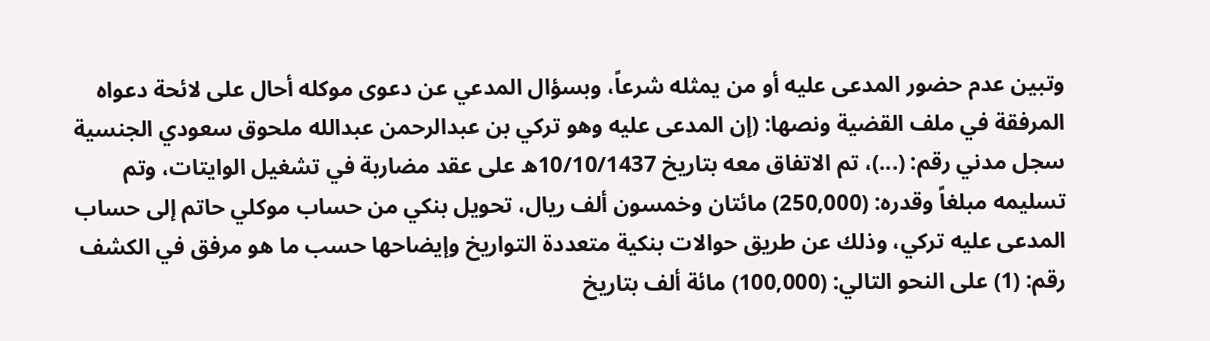وتبين عدم حضور المدعى عليه أو من يمثله شرعاً، وبسؤال المدعي عن دعوى موكله أحال على لائحة دعواه المرفقة في ملف القضية ونصها: (إن المدعى عليه وهو تركي بن عبدالرحمن عبدالله ملحوق سعودي الجنسية سجل مدني رقم: (...)، تم الاتفاق معه بتاريخ 10/10/1437ه على عقد مضاربة في تشغيل الوايتات، وتم تسليمه مبلغاً وقدره: (250,000) مائتان وخمسون ألف ريال، تحويل بنكي من حساب موكلي حاتم إلى حساب المدعى عليه تركي، وذلك عن طريق حوالات بنكية متعددة التواريخ وإيضاحها حسب ما هو مرفق في الكشف رقم: (1) على النحو التالي: (100,000) مائة ألف بتاريخ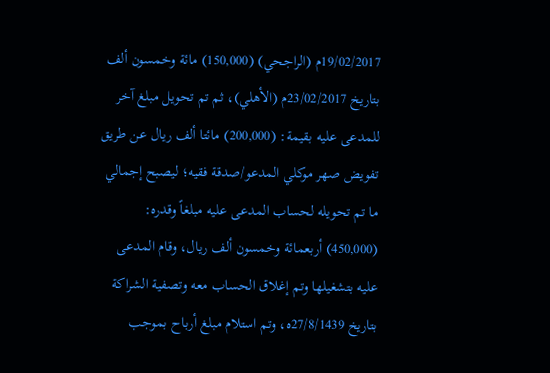19/02/2017م (الراجحي) (150,000) مائة وخمسون ألف بتاريخ 23/02/2017م (الأهلي)، ثم تم تحويل مبلغ آخر للمدعى عليه بقيمة: (200,000) مائتا ألف ريال عن طريق تفويض صهر موكلي المدعو/صدقة فقيه؛ ليصبح إجمالي ما تم تحويله لحساب المدعى عليه مبلغاً وقدره: (450,000) أربعمائة وخمسون ألف ريال، وقام المدعى عليه بتشغيلها وتم إغلاق الحساب معه وتصفية الشراكة بتاريخ 27/8/1439ه، وتم استلام مبلغ أرباح بموجب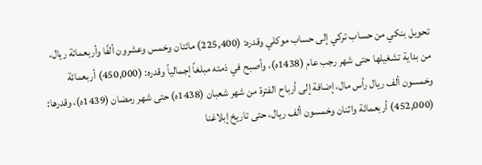تحويل بنكي من حساب تركي إلى حساب موكلي وقدره: (225,400) مائتان وخمس وعشرون ألفًا وأربعمائة ريال، من بداية تشغيلها حتى شهر رجب عام (1438ه)، وأصبح في ذمته مبلغاً إجمالياً وقدره: (450,000) أربعمائة وخمسون ألف ريال رأس مال، إضافة إلى أرباح الفترة من شهر شعبان (1438ه) حتى شهر رمضان (1439ه)، وقدرها: (452,000) أربعمائة واثنان وخمسون ألف ريال، حتى تاريخ إبلاغنا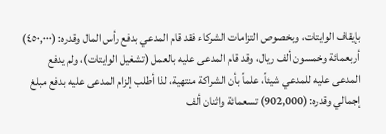بإيقاف الوايتات، وبخصوص التزامات الشركاء فقد قام المدعي بدفع رأس المال وقدره: (٤٥٠,٠٠٠) أربعمائة وخمسون ألف ريال، وقد قام المدعى عليه بالعمل (تشغيل الوايتات)، ولم يدفع المدعى عليه للمدعي شيئاً، علماً بأن الشراكة منتهية، لذا أطلب إلزام المدعى عليه بدفع مبلغ إجمالي وقدره: (902,000) تسعمائة واثنان ألف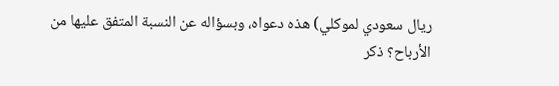ريال سعودي لموكلي) هذه دعواه، وبسؤاله عن النسبة المتفق عليها من الأرباح؟ ذكر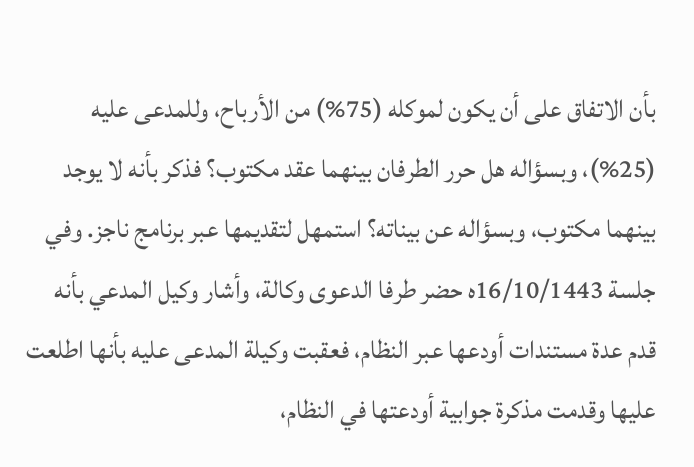بأن الاتفاق على أن يكون لموكله (75%) من الأرباح، وللمدعى عليه (25%)، وبسؤاله هل حرر الطرفان بينهما عقد مكتوب؟ فذكر بأنه لا يوجد بينهما مكتوب، وبسؤاله عن بيناته؟ استمهل لتقديمها عبر برنامج ناجز. وفي جلسة 16/10/1443ه حضر طرفا الدعوى وكالة، وأشار وكيل المدعي بأنه قدم عدة مستندات أودعها عبر النظام، فعقبت وكيلة المدعى عليه بأنها اطلعت عليها وقدمت مذكرة جوابية أودعتها في النظام،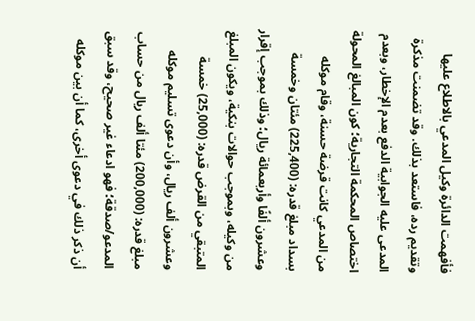فأفهمت الدائرة وكيل المدعي بالاطلاع عليها وتقديم رده، فاستعد بذلك. وقد تضمنت مذكرة المدعى عليه الجوابية الدفع بعدم الإخطار، وبعدم اختصاص المحكمة التجارية؛ كون المبالغ المحولة من المدعي كانت قرضة حسنة، وقام موكله بسداد مبلغ قدره: (225,400) مئتان وخمسة وعشرون ألفًا وأربعمائة ريال؛ وذلك بموجب إقرار من وكيله، وبموجب حوالات بنكية، ويكون المبلغ المتبقي من القرض قدره: (25,000) خمسة وعشرون ألف ريال، وأن دعوى تسليم موكله مبلغ قدره: (200,000) مئتا ألف ريال من حساب المدعو/صدقة؛ فهو ادعاء غير صحيح، وقد سبق أن ذكر ذلك في دعوى أخرى، كما أن بين موكله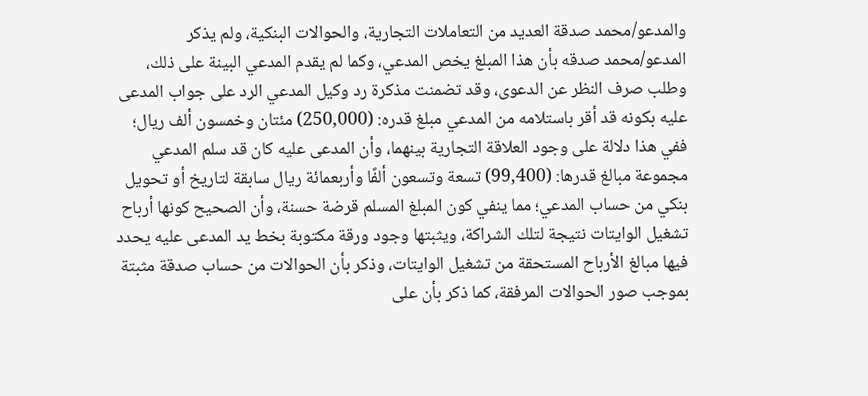والمدعو/محمد صدقة العديد من التعاملات التجارية، والحوالات البنكية، ولم يذكر المدعو/محمد صدقه بأن هذا المبلغ يخص المدعي، وكما لم يقدم المدعي البينة على ذلك، وطلب صرف النظر عن الدعوى، وقد تضمنت مذكرة رد وكيل المدعي الرد على جواب المدعى عليه بكونه قد أقر باستلامه من المدعي مبلغ قدره: (250,000) مئتان وخمسون ألف ريال؛ ففي هذا دلالة على وجود العلاقة التجارية بينهما، وأن المدعى عليه كان قد سلم المدعي مجموعة مبالغ قدرها: (99,400) تسعة وتسعون ألفًا وأربعمائة ريال سابقة لتاريخ أو تحويل بنكي من حساب المدعي؛ مما ينفي كون المبلغ المسلم قرضة حسنة، وأن الصحيح كونها أرباح تشغيل الوايتات نتيجة لتلك الشراكة، ويثبتها وجود ورقة مكتوبة بخط يد المدعى عليه يحدد فيها مبالغ الأرباح المستحقة من تشغيل الوايتات، وذكر بأن الحوالات من حساب صدقة مثبتة بموجب صور الحوالات المرفقة، كما ذكر بأن على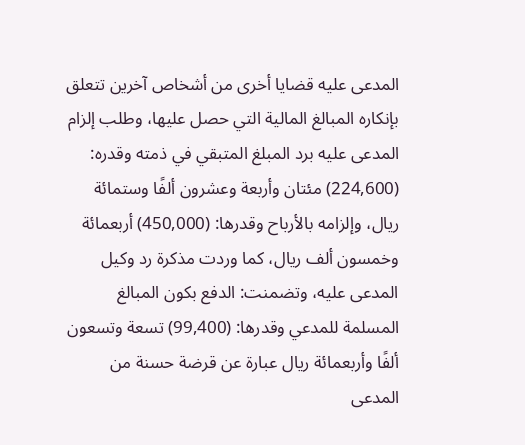المدعى عليه قضايا أخرى من أشخاص آخرين تتعلق بإنكاره المبالغ المالية التي حصل عليها، وطلب إلزام المدعى عليه برد المبلغ المتبقي في ذمته وقدره: (224,600) مئتان وأربعة وعشرون ألفًا وستمائة ريال، وإلزامه بالأرباح وقدرها: (450,000) أربعمائة وخمسون ألف ريال، كما وردت مذكرة رد وكيل المدعى عليه، وتضمنت: الدفع بكون المبالغ المسلمة للمدعي وقدرها: (99,400) تسعة وتسعون ألفًا وأربعمائة ريال عبارة عن قرضة حسنة من المدعى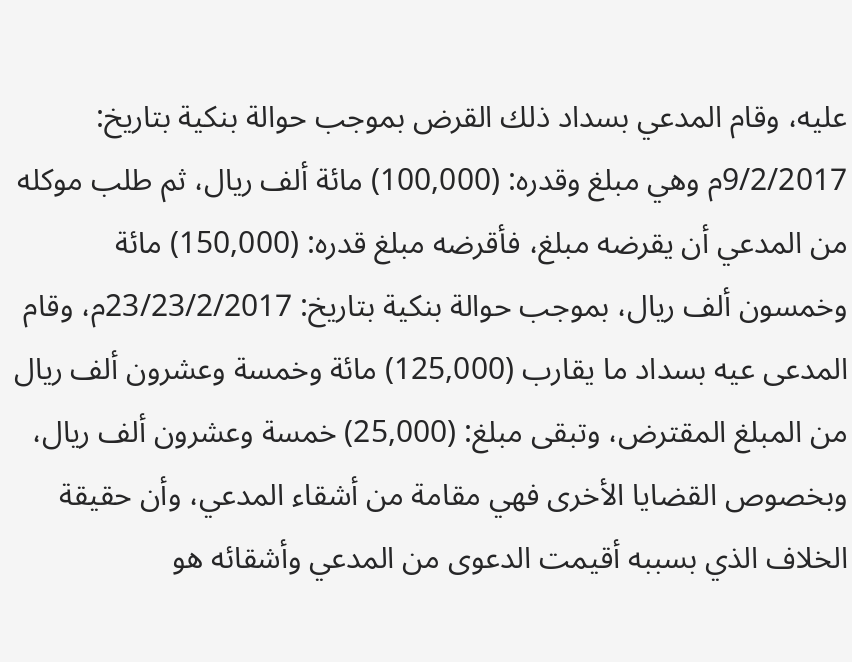عليه، وقام المدعي بسداد ذلك القرض بموجب حوالة بنكية بتاريخ: 9/2/2017م وهي مبلغ وقدره: (100,000) مائة ألف ريال، ثم طلب موكله من المدعي أن يقرضه مبلغ، فأقرضه مبلغ قدره: (150,000) مائة وخمسون ألف ريال، بموجب حوالة بنكية بتاريخ: 23/23/2/2017م، وقام المدعى عيه بسداد ما يقارب (125,000) مائة وخمسة وعشرون ألف ريال من المبلغ المقترض، وتبقى مبلغ: (25,000) خمسة وعشرون ألف ريال، وبخصوص القضايا الأخرى فهي مقامة من أشقاء المدعي، وأن حقيقة الخلاف الذي بسببه أقيمت الدعوى من المدعي وأشقائه هو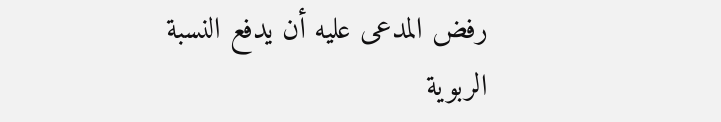رفض المدعى عليه أن يدفع النسبة الربوية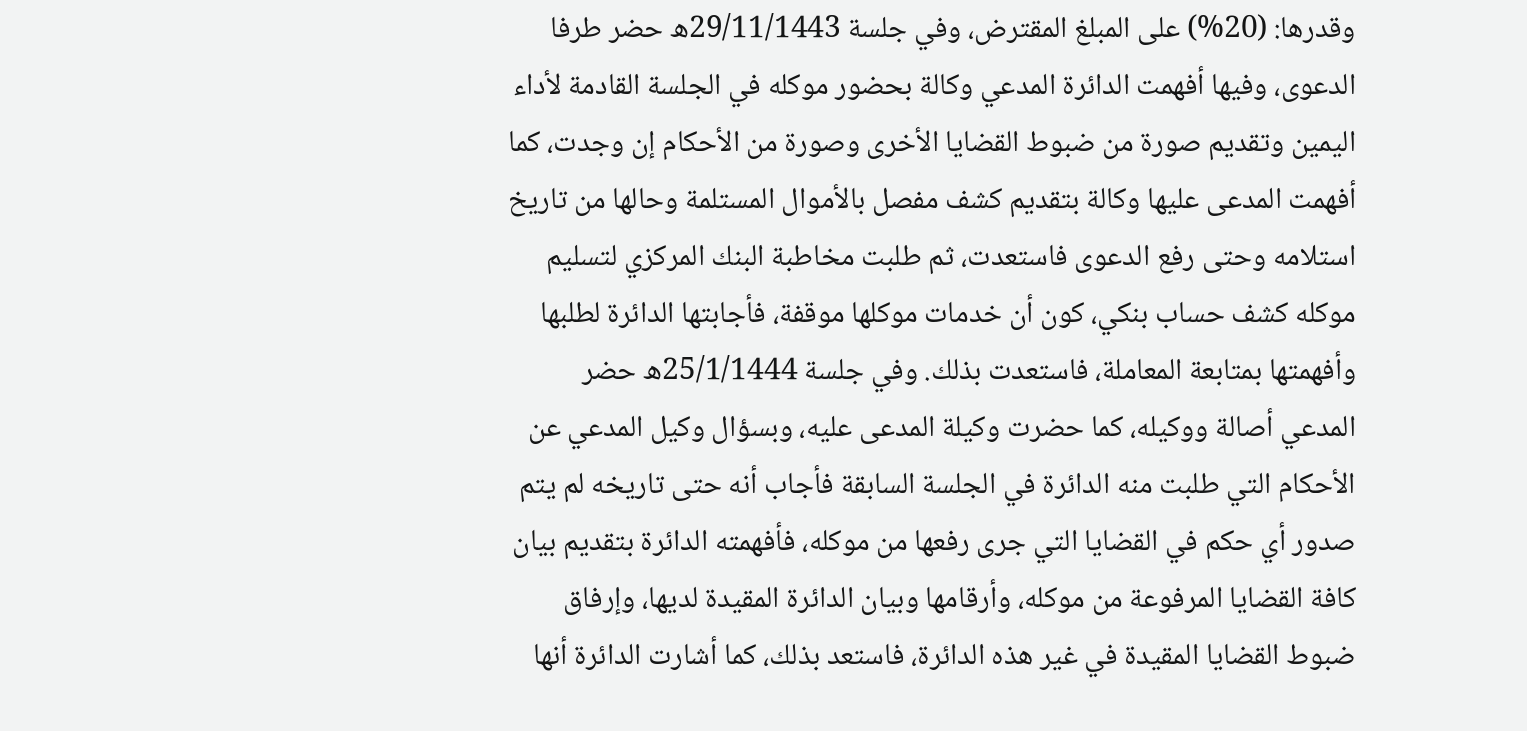وقدرها: (20%) على المبلغ المقترض، وفي جلسة 29/11/1443ه حضر طرفا الدعوى، وفيها أفهمت الدائرة المدعي وكالة بحضور موكله في الجلسة القادمة لأداء اليمين وتقديم صورة من ضبوط القضايا الأخرى وصورة من الأحكام إن وجدت، كما أفهمت المدعى عليها وكالة بتقديم كشف مفصل بالأموال المستلمة وحالها من تاريخ استلامه وحتى رفع الدعوى فاستعدت، ثم طلبت مخاطبة البنك المركزي لتسليم موكله كشف حساب بنكي، كون أن خدمات موكلها موقفة، فأجابتها الدائرة لطلبها وأفهمتها بمتابعة المعاملة، فاستعدت بذلك. وفي جلسة 25/1/1444ه حضر المدعي أصالة ووكيله، كما حضرت وكيلة المدعى عليه، وبسؤال وكيل المدعي عن الأحكام التي طلبت منه الدائرة في الجلسة السابقة فأجاب أنه حتى تاريخه لم يتم صدور أي حكم في القضايا التي جرى رفعها من موكله، فأفهمته الدائرة بتقديم بيان كافة القضايا المرفوعة من موكله، وأرقامها وبيان الدائرة المقيدة لديها، وإرفاق ضبوط القضايا المقيدة في غير هذه الدائرة، فاستعد بذلك، كما أشارت الدائرة أنها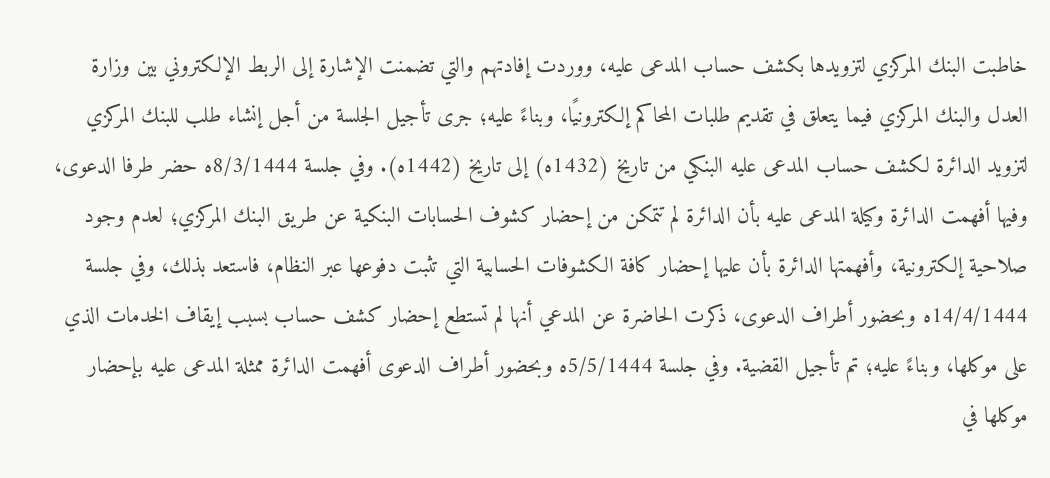خاطبت البنك المركزي لتزويدها بكشف حساب المدعى عليه، ووردت إفادتهم والتي تضمنت الإشارة إلى الربط الإلكتروني بين وزارة العدل والبنك المركزي فيما يتعلق في تقديم طلبات المحاكم إلكترونيًا، وبناءً عليه؛ جرى تأجيل الجلسة من أجل إنشاء طلب للبنك المركزي لتزويد الدائرة لكشف حساب المدعى عليه البنكي من تاريخ (1432ه) إلى تاريخ (1442ه). وفي جلسة 8/3/1444ه حضر طرفا الدعوى، وفيها أفهمت الدائرة وكيلة المدعى عليه بأن الدائرة لم تتمكن من إحضار كشوف الحسابات البنكية عن طريق البنك المركزي؛ لعدم وجود صلاحية إلكترونية، وأفهمتها الدائرة بأن عليها إحضار كافة الكشوفات الحسابية التي تثبت دفوعها عبر النظام، فاستعد بذلك، وفي جلسة 14/4/1444ه وبحضور أطراف الدعوى، ذكرت الحاضرة عن المدعي أنها لم تستطع إحضار كشف حساب بسبب إيقاف الخدمات الذي على موكلها، وبناءً عليه؛ تم تأجيل القضية. وفي جلسة 5/5/1444ه وبحضور أطراف الدعوى أفهمت الدائرة ممثلة المدعى عليه بإحضار موكلها في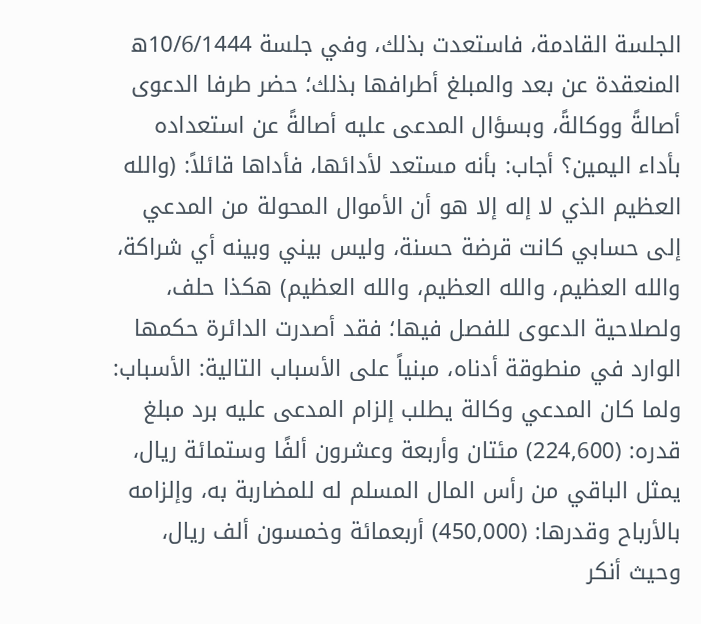الجلسة القادمة، فاستعدت بذلك، وفي جلسة 10/6/1444ه المنعقدة عن بعد والمبلغ أطرافها بذلك؛ حضر طرفا الدعوى أصالةً ووكالةً، وبسؤال المدعى عليه أصالةً عن استعداده بأداء اليمين؟ أجاب: بأنه مستعد لأدائها، فأداها قائلاً: (والله العظيم الذي لا إله إلا هو أن الأموال المحولة من المدعي إلى حسابي كانت قرضة حسنة، وليس بيني وبينه أي شراكة، والله العظيم، والله العظيم، والله العظيم) هكذا حلف، ولصلاحية الدعوى للفصل فيها؛ فقد أصدرت الدائرة حكمها الوارد في منطوقة أدناه، مبنياً على الأسباب التالية: الأسباب: ولما كان المدعي وكالة يطلب إلزام المدعى عليه برد مبلغ قدره: (224,600) مئتان وأربعة وعشرون ألفًا وستمائة ريال، يمثل الباقي من رأس المال المسلم له للمضاربة به، وإلزامه بالأرباح وقدرها: (450,000) أربعمائة وخمسون ألف ريال، وحيث أنكر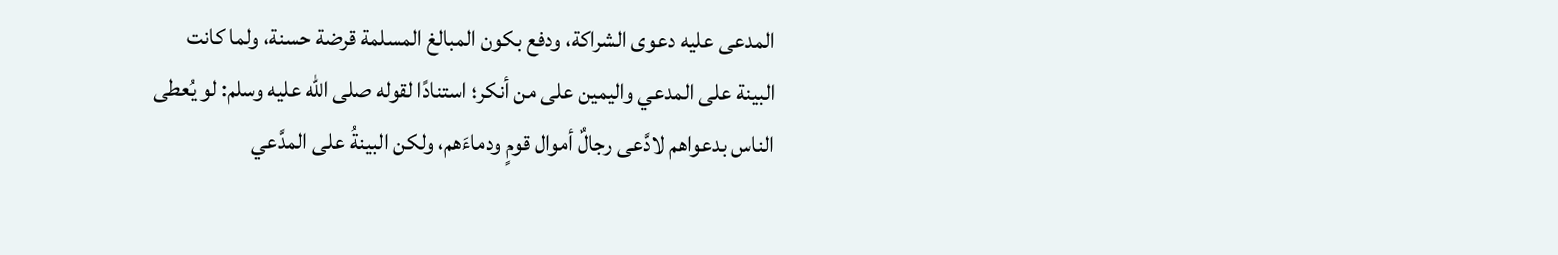المدعى عليه دعوى الشراكة، ودفع بكون المبالغ المسلمة قرضة حسنة، ولما كانت البينة على المدعي واليمين على من أنكر؛ استنادًا لقوله صلى الله عليه وسلم: لو يُعطى الناس بدعواهم لادَّعى رجالٌ أموال قومٍ ودماءَهم، ولكن البينةُ على المدَّعي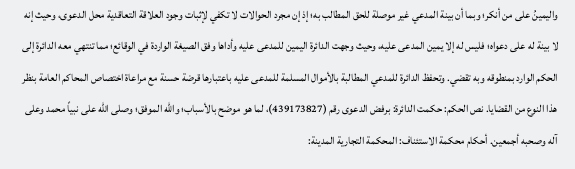واليمينُ على من أنكر؛ وبما أن بينة المدعي غير موصلة للحق المطالب به؛ إذ إن مجرد الحوالات لا تكفي لإثبات وجود العلاقة التعاقدية محل الدعوى، وحيث إنه لا بينة له على دعواه؛ فليس له إلا يمين المدعى عليه، وحيث وجهت الدائرة اليمين للمدعى عليه وأداها وفق الصيغة الواردة في الوقائع؛ مما تنتهي معه الدائرة إلى الحكم الوارد بمنطوقه وبه تقضي. وتحفظ الدائرة للمدعي المطالبة بالأموال المسلمة للمدعى عليه باعتبارها قرضة حسنة مع مراعاة اختصاص المحاكم العامة بنظر هذا النوع من القضايا. نص الحكم: حكمت الدائرة: برفض الدعوى رقم (439173827)، لما هو موضح بالأسباب؛ والله الموفق؛ وصلى الله على نبياً محمد وعلى آله وصحبه أجمعين. أحكام محكمة الاستئناف: المحكمة التجارية المدينة: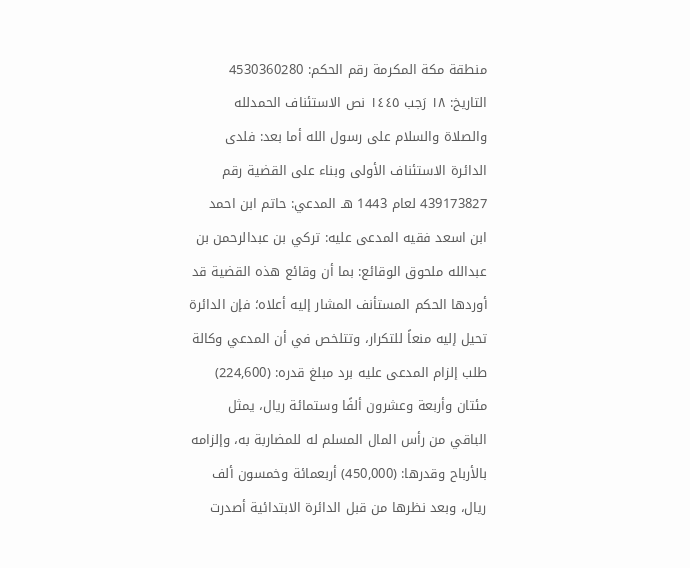منطقة مكة المكرمة رقم الحكم: 4530360280 التاريخ: ١٨ رَجب ١٤٤٥ نص الاستئناف الحمدلله والصلاة والسلام على رسول الله أما بعد: فلدى الدائرة الاستئناف الأولى وبناء على القضية رقم 439173827 لعام 1443 هـ المدعي: حاتم ابن احمد ابن اسعد فقيه المدعى عليه: تركي بن عبدالرحمن بن عبدالله ملحوق الوقائع: بما أن وقائع هذه القضية قد أوردها الحكم المستأنف المشار إليه أعلاه؛ فإن الدائرة تحيل إليه منعاً للتكرار، وتتلخص في أن المدعي وكالة طلب إلزام المدعى عليه برد مبلغ قدره: (224,600) مئتان وأربعة وعشرون ألفًا وستمائة ريال، يمثل الباقي من رأس المال المسلم له للمضاربة به، وإلزامه بالأرباح وقدرها: (450,000) أربعمائة وخمسون ألف ريال، وبعد نظرها من قبل الدائرة الابتدائية أصدرت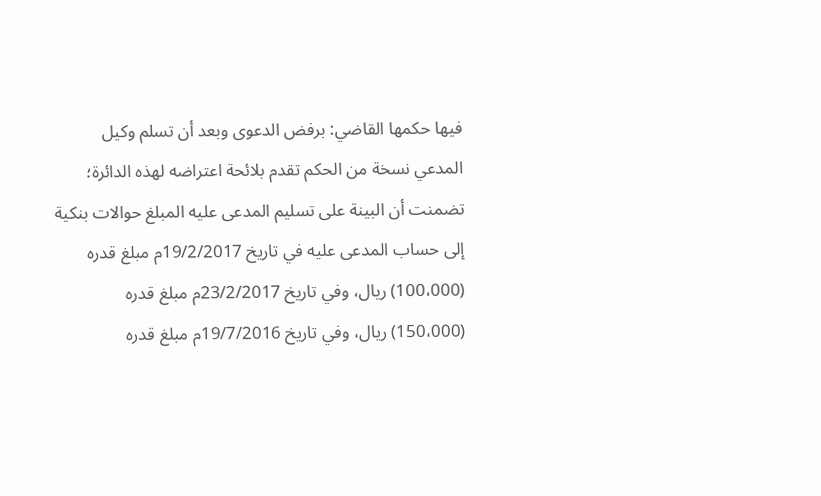فيها حكمها القاضي: برفض الدعوى وبعد أن تسلم وكيل المدعي نسخة من الحكم تقدم بلائحة اعتراضه لهذه الدائرة؛ تضمنت أن البينة على تسليم المدعى عليه المبلغ حوالات بنكية إلى حساب المدعى عليه في تاريخ 19/2/2017م مبلغ قدره (100،000) ريال، وفي تاريخ 23/2/2017م مبلغ قدره (150،000) ريال، وفي تاريخ 19/7/2016م مبلغ قدره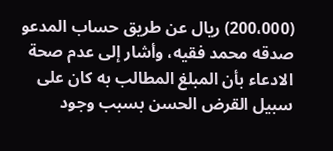(200،000) ريال عن طريق حساب المدعو صدقه محمد فقيه، وأشار إلى عدم صحة الادعاء بأن المبلغ المطالب به كان على سبيل القرض الحسن بسبب وجود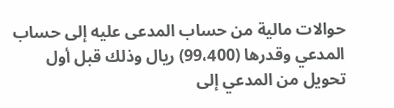حوالات مالية من حساب المدعى عليه إلى حساب المدعي وقدرها (99،400) ريال وذلك قبل أول تحويل من المدعي إلى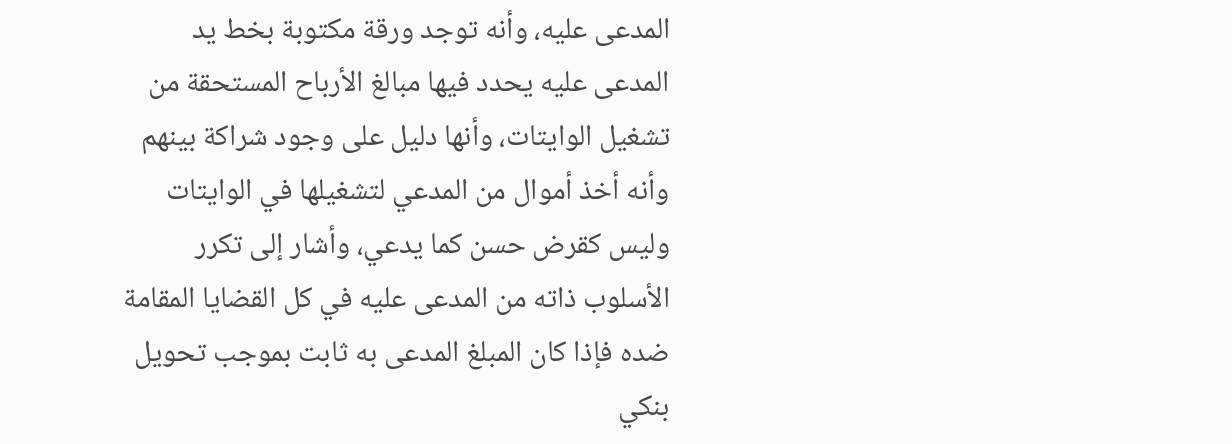المدعى عليه، وأنه توجد ورقة مكتوبة بخط يد المدعى عليه يحدد فيها مبالغ الأرباح المستحقة من تشغيل الوايتات، وأنها دليل على وجود شراكة بينهم وأنه أخذ أموال من المدعي لتشغيلها في الوايتات وليس كقرض حسن كما يدعي، وأشار إلى تكرر الأسلوب ذاته من المدعى عليه في كل القضايا المقامة ضده فإذا كان المبلغ المدعى به ثابت بموجب تحويل بنكي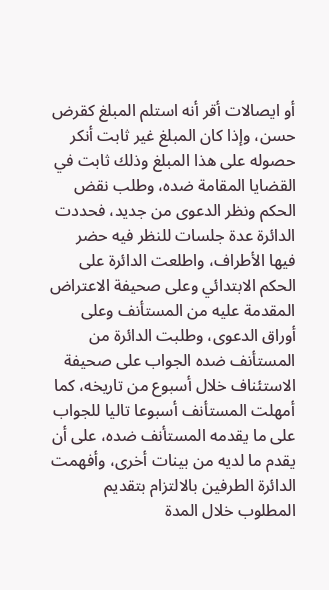أو ايصالات أقر أنه استلم المبلغ كقرض حسن، وإذا كان المبلغ غير ثابت أنكر حصوله على هذا المبلغ وذلك ثابت في القضايا المقامة ضده، وطلب نقض الحكم ونظر الدعوى من جديد، فحددت الدائرة عدة جلسات للنظر فيه حضر فيها الأطراف، واطلعت الدائرة على الحكم الابتدائي وعلى صحيفة الاعتراض المقدمة عليه من المستأنف وعلى أوراق الدعوى، وطلبت الدائرة من المستأنف ضده الجواب على صحيفة الاستئناف خلال أسبوع من تاريخه، كما أمهلت المستأنف أسبوعا تاليا للجواب على ما يقدمه المستأنف ضده، على أن يقدم ما لديه من بينات أخرى، وأفهمت الدائرة الطرفين بالالتزام بتقديم المطلوب خلال المدة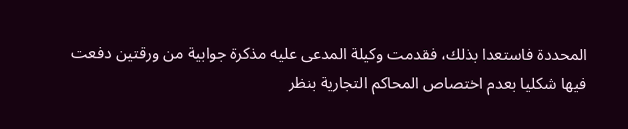المحددة فاستعدا بذلك، فقدمت وكيلة المدعى عليه مذكرة جوابية من ورقتين دفعت فيها شكليا بعدم اختصاص المحاكم التجارية بنظر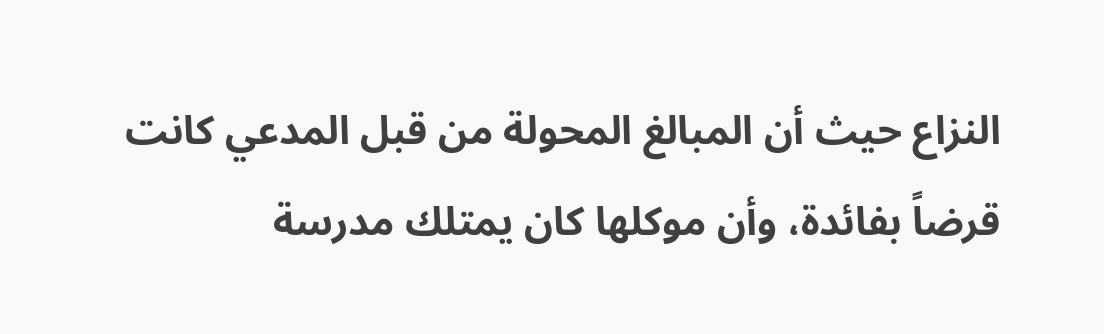النزاع حيث أن المبالغ المحولة من قبل المدعي كانت قرضاً بفائدة، وأن موكلها كان يمتلك مدرسة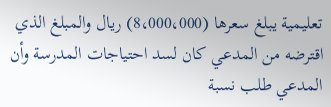تعليمية يبلغ سعرها (8،000،000) ريال والمبلغ الذي اقترضه من المدعي كان لسد احتياجات المدرسة وأن المدعي طلب نسبة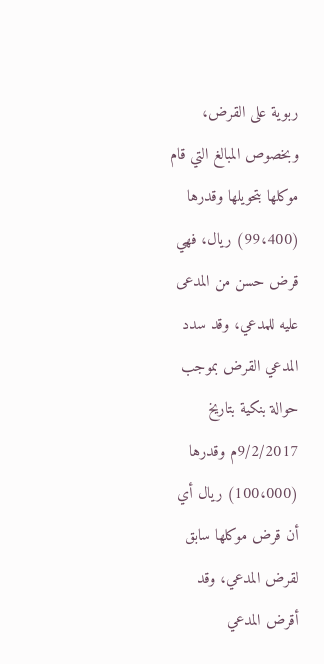ربوية على القرض، وبخصوص المبالغ التي قام موكلها بتحويلها وقدرها (99،400) ريال، فهي قرض حسن من المدعى عليه للمدعي، وقد سدد المدعي القرض بموجب حوالة بنكية بتاريخ 9/2/2017م وقدرها (100،000) ريال أي أن قرض موكلها سابق لقرض المدعي، وقد أقرض المدعي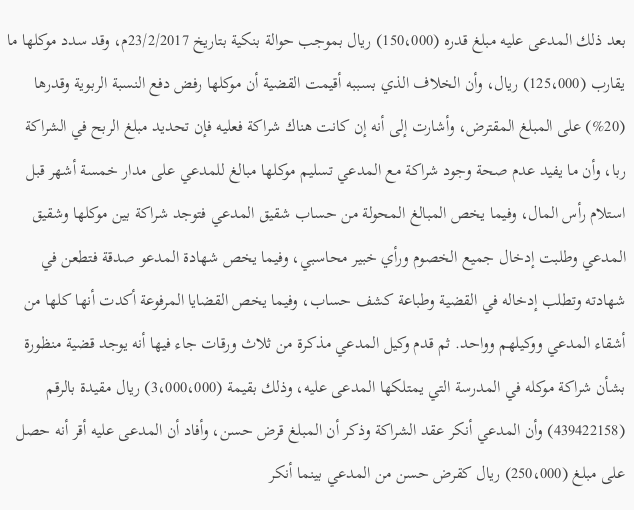بعد ذلك المدعى عليه مبلغ قدره (150،000) ريال بموجب حوالة بنكية بتاريخ 23/2/2017م، وقد سدد موكلها ما يقارب (125،000) ريال، وأن الخلاف الذي بسببه أقيمت القضية أن موكلها رفض دفع النسبة الربوية وقدرها (20%) على المبلغ المقترض، وأشارت إلى أنه إن كانت هناك شراكة فعليه فإن تحديد مبلغ الربح في الشراكة ربا، وأن ما يفيد عدم صحة وجود شراكة مع المدعي تسليم موكلها مبالغ للمدعي على مدار خمسة أشهر قبل استلام رأس المال، وفيما يخص المبالغ المحولة من حساب شقيق المدعي فتوجد شراكة بين موكلها وشقيق المدعي وطلبت إدخال جميع الخصوم ورأي خبير محاسبي، وفيما يخص شهادة المدعو صدقة فتطعن في شهادته وتطلب إدخاله في القضية وطباعة كشف حساب، وفيما يخص القضايا المرفوعة أكدت أنها كلها من أشقاء المدعي ووكيلهم وواحد. ثم قدم وكيل المدعي مذكرة من ثلاث ورقات جاء فيها أنه يوجد قضية منظورة بشأن شراكة موكله في المدرسة التي يمتلكها المدعى عليه، وذلك بقيمة (3،000،000) ريال مقيدة بالرقم (439422158) وأن المدعي أنكر عقد الشراكة وذكر أن المبلغ قرض حسن، وأفاد أن المدعى عليه أقر أنه حصل على مبلغ (250،000) ريال كقرض حسن من المدعي بينما أنكر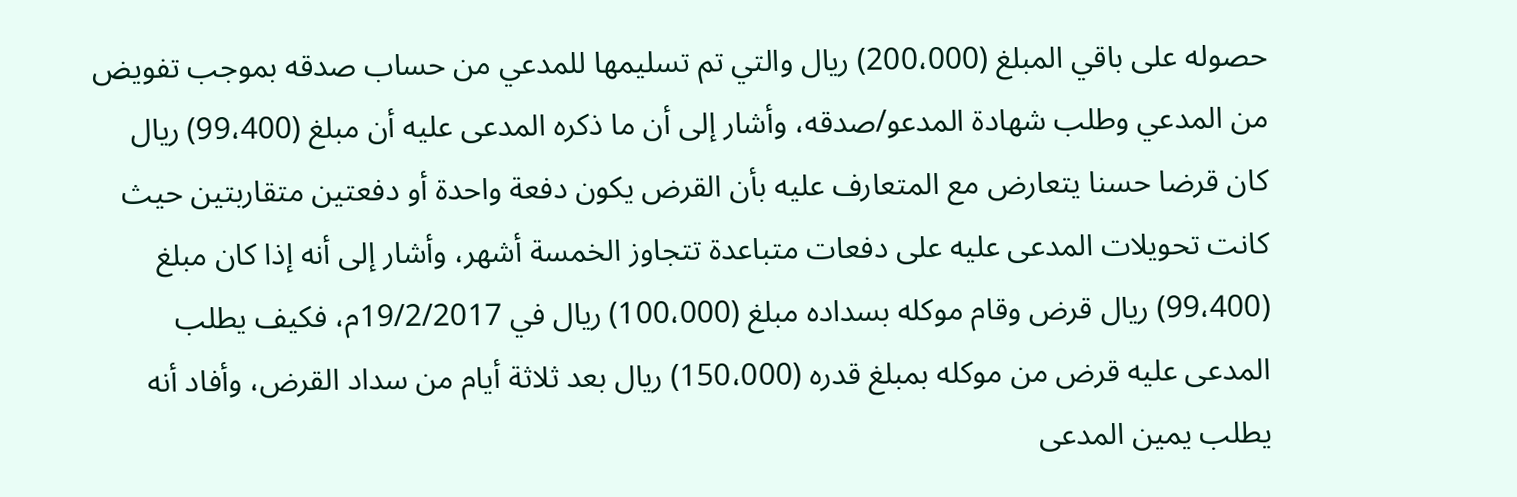حصوله على باقي المبلغ (200،000) ريال والتي تم تسليمها للمدعي من حساب صدقه بموجب تفويض من المدعي وطلب شهادة المدعو/صدقه، وأشار إلى أن ما ذكره المدعى عليه أن مبلغ (99،400) ريال كان قرضا حسنا يتعارض مع المتعارف عليه بأن القرض يكون دفعة واحدة أو دفعتين متقاربتين حيث كانت تحويلات المدعى عليه على دفعات متباعدة تتجاوز الخمسة أشهر، وأشار إلى أنه إذا كان مبلغ (99،400) ريال قرض وقام موكله بسداده مبلغ (100،000) ريال في 19/2/2017م، فكيف يطلب المدعى عليه قرض من موكله بمبلغ قدره (150،000) ريال بعد ثلاثة أيام من سداد القرض، وأفاد أنه يطلب يمين المدعى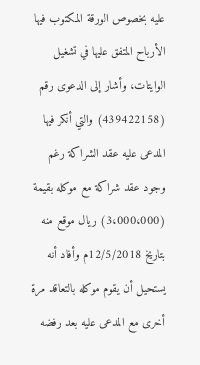عليه بخصوص الورقة المكتوب فيها الأرباح المتفق عليها في تشغيل الوايتات، وأشار إلى الدعوى رقم (439422158) والتي أنكر فيها المدعى عليه عقد الشراكة رغم وجود عقد شراكة مع موكله بقيمة (3،000،000) ريال موقع منه بتاريخ 12/5/2018م وأفاد أنه يستحيل أن يقوم موكله بالتعاقد مرة أخرى مع المدعى عليه بعد رفضه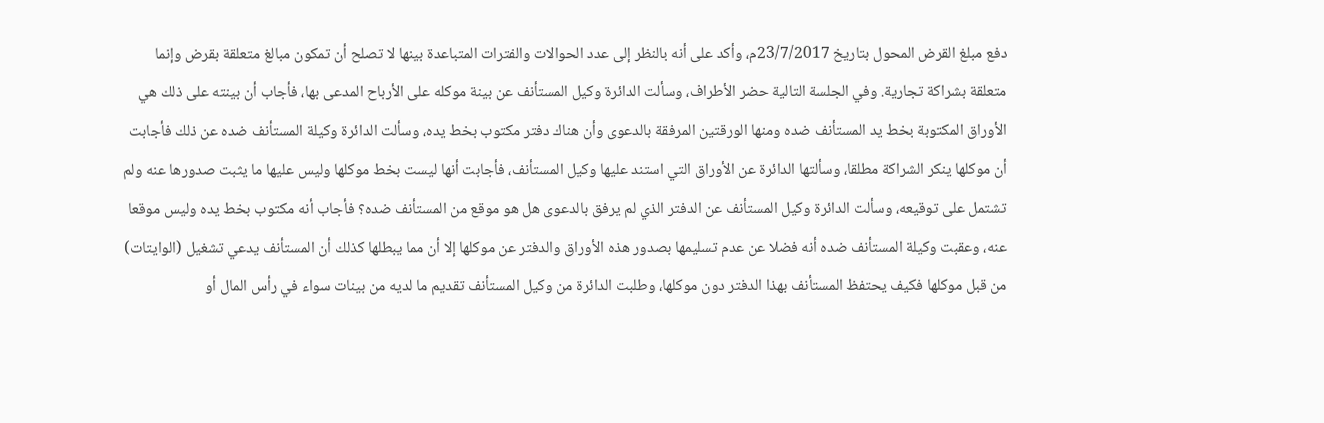دفع مبلغ القرض المحول بتاريخ 23/7/2017م، وأكد على أنه بالنظر إلى عدد الحوالات والفترات المتباعدة بينها لا تصلح أن تمكون مبالغ متعلقة بقرض وإنما متعلقة بشراكة تجارية. وفي الجلسة التالية حضر الأطراف، وسألت الدائرة وكيل المستأنف عن بينة موكله على الأرباح المدعى بها، فأجاب أن بينته على ذلك هي الأوراق المكتوبة بخط يد المستأنف ضده ومنها الورقتين المرفقة بالدعوى وأن هناك دفتر مكتوب بخط يده، وسألت الدائرة وكيلة المستأنف ضده عن ذلك فأجابت أن موكلها ينكر الشراكة مطلقا، وسألتها الدائرة عن الأوراق التي استند عليها وكيل المستأنف، فأجابت أنها ليست بخط موكلها وليس عليها ما يثبت صدورها عنه ولم تشتمل على توقيعه، وسألت الدائرة وكيل المستأنف عن الدفتر الذي لم يرفق بالدعوى هل هو موقع من المستأنف ضده؟ فأجاب أنه مكتوب بخط يده وليس موقعا عنه، وعقبت وكيلة المستأنف ضده أنه فضلا عن عدم تسليمها بصدور هذه الأوراق والدفتر عن موكلها إلا أن مما يبطلها كذلك أن المستأنف يدعي تشغيل (الوايتات) من قبل موكلها فكيف يحتفظ المستأنف بهذا الدفتر دون موكلها، وطلبت الدائرة من وكيل المستأنف تقديم ما لديه من بينات سواء في رأس المال أو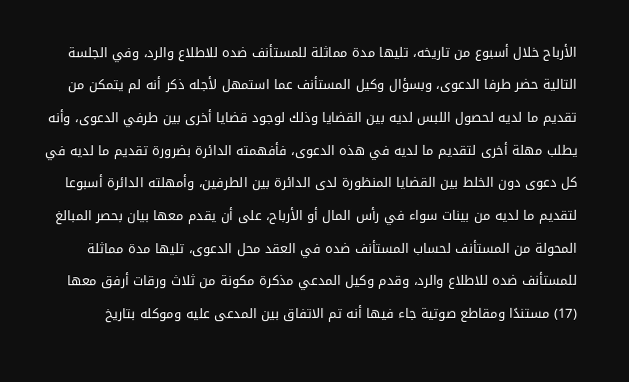الأرباح خلال أسبوع من تاريخه، تليها مدة مماثلة للمستأنف ضده للاطلاع والرد، وفي الجلسة التالية حضر طرفا الدعوى، وبسؤال وكيل المستأنف عما استمهل لأجله ذكر أنه لم يتمكن من تقديم ما لديه لحصول اللبس لديه بين القضايا وذلك لوجود قضايا أخرى بين طرفي الدعوى، وأنه يطلب مهلة أخرى لتقديم ما لديه في هذه الدعوى، فأفهمته الدائرة بضرورة تقديم ما لديه في كل دعوى دون الخلط بين القضايا المنظورة لدى الدائرة بين الطرفين، وأمهلته الدائرة أسبوعا لتقديم ما لديه من بينات سواء في رأس المال أو الأرباح، على أن يقدم معها بيان بحصر المبالغ المحولة من المستأنف لحساب المستأنف ضده في العقد محل الدعوى، تليها مدة مماثلة للمستأنف ضده للاطلاع والرد، وقدم وكيل المدعي مذكرة مكونة من ثلاث ورقات أرفق معها (17) مستندًا ومقاطع صوتية جاء فيها أنه تم الاتفاق بين المدعى عليه وموكله بتاريخ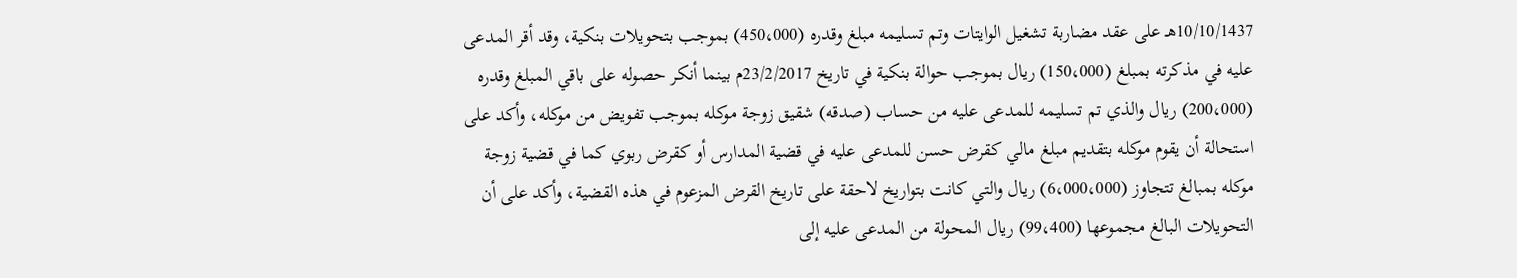10/10/1437هـ على عقد مضاربة تشغيل الوايتات وتم تسليمه مبلغ وقدره (450،000) بموجب بتحويلات بنكية، وقد أقر المدعى عليه في مذكرته بمبلغ (150،000) ريال بموجب حوالة بنكية في تاريخ 23/2/2017م بينما أنكر حصوله على باقي المبلغ وقدره (200،000) ريال والذي تم تسليمه للمدعى عليه من حساب (صدقه) شقيق زوجة موكله بموجب تفويض من موكله، وأكد على استحالة أن يقوم موكله بتقديم مبلغ مالي كقرض حسن للمدعى عليه في قضية المدارس أو كقرض ربوي كما في قضية زوجة موكله بمبالغ تتجاوز (6،000،000) ريال والتي كانت بتواريخ لاحقة على تاريخ القرض المزعوم في هذه القضية، وأكد على أن التحويلات البالغ مجموعها (99،400) ريال المحولة من المدعى عليه إلى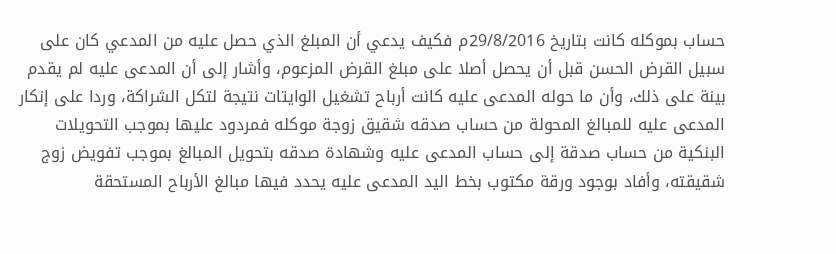حساب بموكله كانت بتاريخ 29/8/2016م فكيف يدعي أن المبلغ الذي حصل عليه من المدعي كان على سبيل القرض الحسن قبل أن يحصل أصلا على مبلغ القرض المزعوم، وأشار إلى أن المدعى عليه لم يقدم بينة على ذلك، وأن ما حوله المدعى عليه كانت أرباح تشغيل الوايتات نتيجة لتكل الشراكة، وردا على إنكار المدعى عليه للمبالغ المحولة من حساب صدقه شقيق زوجة موكله فمردود عليها بموجب التحويلات البنكية من حساب صدقة إلى حساب المدعى عليه وشهادة صدقه بتحويل المبالغ بموجب تفويض زوج شقيقته، وأفاد بوجود ورقة مكتوب بخط اليد المدعى عليه يحدد فيها مبالغ الأرباح المستحقة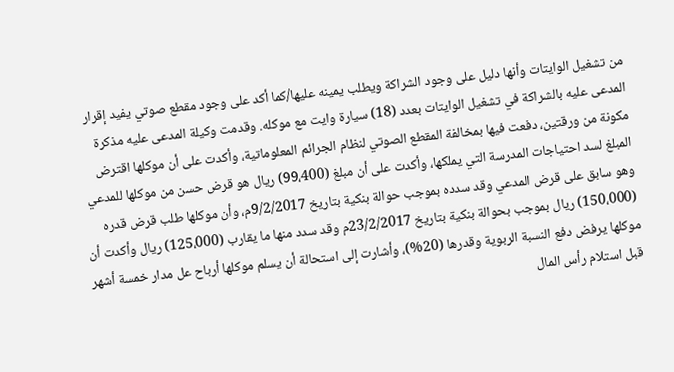من تشغيل الوايتات وأنها دليل على وجود الشراكة ويطلب يمينه عليها/كما أكد على وجود مقطع صوتي يفيد إقرار المدعى عليه بالشراكة في تشغيل الوايتات بعدد (18) سيارة وايت مع موكله. وقدمت وكيلة المدعى عليه مذكرة مكونة من ورقتين، دفعت فيها بمخالفة المقطع الصوتي لنظام الجرائم المعلوماتية، وأكدت على أن موكلها اقترض المبلغ لسد احتياجات المدرسة التي يملكها، وأكدت على أن مبلغ (99،400) ريال هو قرض حسن من موكلها للمدعي وهو سابق على قرض المدعي وقد سدده بموجب حوالة بنكية بتاريخ 9/2/2017م، وأن موكلها طلب قرض قدره (150،000) ريال بموجب بحوالة بنكية بتاريخ 23/2/2017م وقد سدد منها ما يقارب (125،000) ريال وأكدت أن موكلها يرفض دفع النسبة الربوية وقدرها (20%)، وأشارت إلى استحالة أن يسلم موكلها أرباح عل مدار خمسة أشهر قبل استلام رأس المال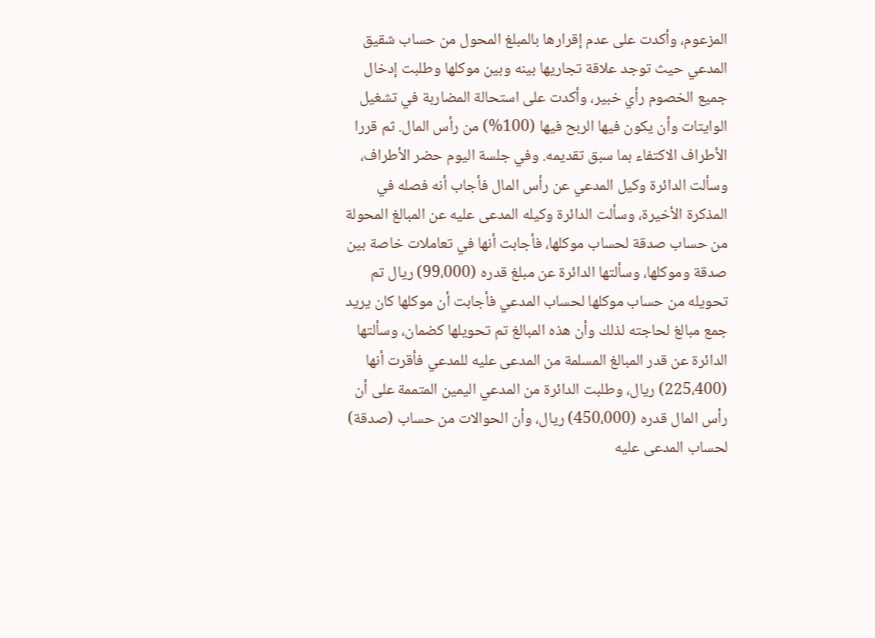المزعوم، وأكدت على عدم إقرارها بالمبلغ المحول من حساب شقيق المدعي حيث توجد علاقة تجاريها بينه وبين موكلها وطلبت إدخال جميع الخصوم رأي خبير، وأكدت على استحالة المضاربة في تشغيل الوايتات وأن يكون فيها الربح فيها (100%) من رأس المال. ثم قررا الأطراف الاكتفاء بما سبق تقديمه. وفي جلسة اليوم حضر الأطراف، وسألت الدائرة وكيل المدعي عن رأس المال فأجاب أنه فصله في المذكرة الأخيرة، وسألت الدائرة وكيله المدعى عليه عن المبالغ المحولة من حساب صدقة لحساب موكلها، فأجابت أنها في تعاملات خاصة بين صدقة وموكلها، وسألتها الدائرة عن مبلغ قدره (99،000) ريال تم تحويله من حساب موكلها لحساب المدعي فأجابت أن موكلها كان يريد جمع مبالغ لحاجته لذلك وأن هذه المبالغ تم تحويلها كضمان، وسألتها الدائرة عن قدر المبالغ المسلمة من المدعى عليه للمدعي فأقرت أنها (225،400) ريال، وطلبت الدائرة من المدعي اليمين المتممة على أن رأس المال قدره (450،000) ريال، وأن الحوالات من حساب (صدقة) لحساب المدعى عليه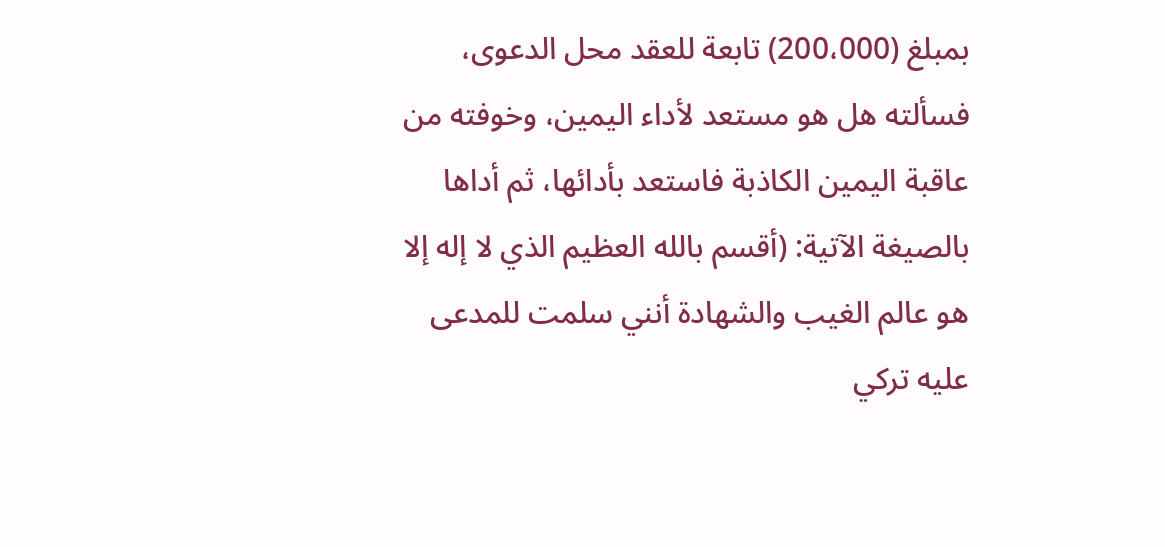بمبلغ (200،000) تابعة للعقد محل الدعوى، فسألته هل هو مستعد لأداء اليمين، وخوفته من عاقبة اليمين الكاذبة فاستعد بأدائها، ثم أداها بالصيغة الآتية: (أقسم بالله العظيم الذي لا إله إلا هو عالم الغيب والشهادة أنني سلمت للمدعى عليه تركي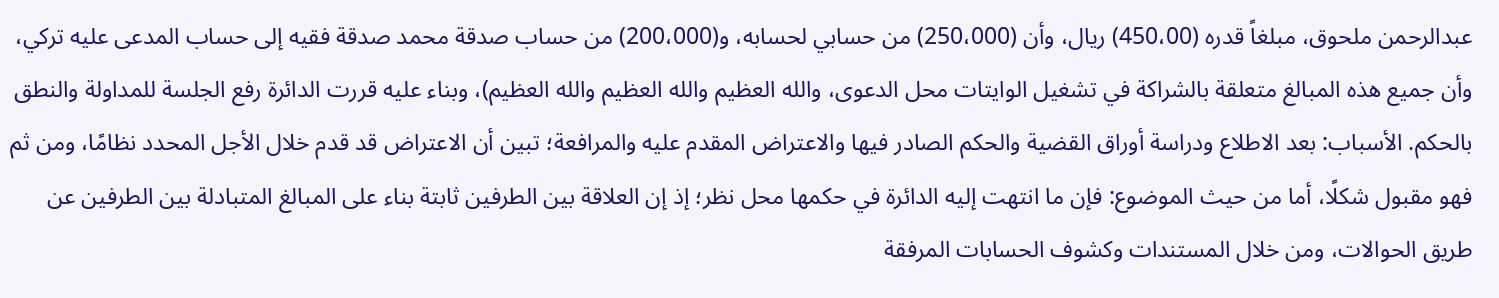عبدالرحمن ملحوق، مبلغاً قدره (450،00) ريال، وأن (250،000) من حسابي لحسابه، و(200،000) من حساب صدقة محمد صدقة فقيه إلى حساب المدعى عليه تركي، وأن جميع هذه المبالغ متعلقة بالشراكة في تشغيل الوايتات محل الدعوى، والله العظيم والله العظيم والله العظيم)، وبناء عليه قررت الدائرة رفع الجلسة للمداولة والنطق بالحكم. الأسباب: بعد الاطلاع ودراسة أوراق القضية والحكم الصادر فيها والاعتراض المقدم عليه والمرافعة؛ تبين أن الاعتراض قد قدم خلال الأجل المحدد نظامًا، ومن ثم فهو مقبول شكلًا، أما من حيث الموضوع: فإن ما انتهت إليه الدائرة في حكمها محل نظر؛ إذ إن العلاقة بين الطرفين ثابتة بناء على المبالغ المتبادلة بين الطرفين عن طريق الحوالات، ومن خلال المستندات وكشوف الحسابات المرفقة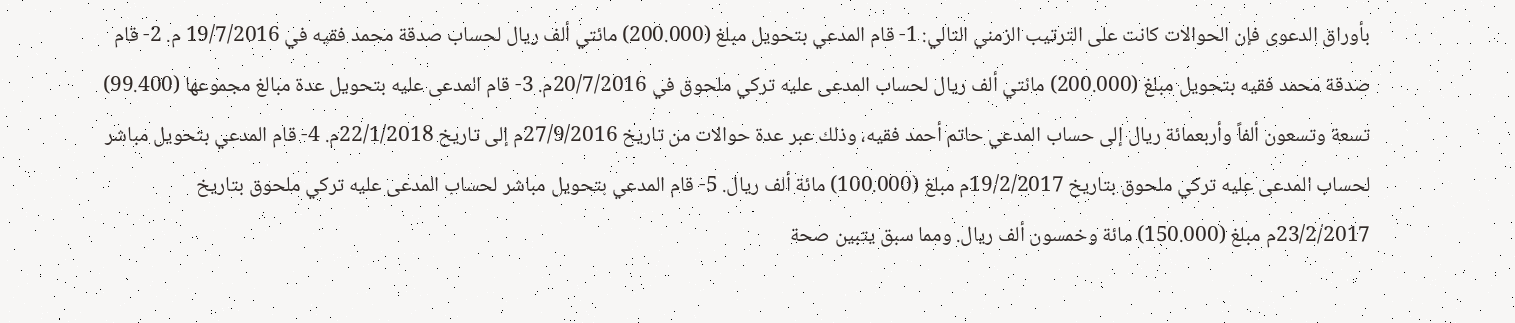بأوراق الدعوى فإن الحوالات كانت على الترتيب الزمني التالي: 1- قام المدعي بتحويل مبلغ (200.000) مائتي ألف ريال لحساب صدقة محمد فقيه في 19/7/2016 م. 2- قام صدقة محمد فقيه بتحويل مبلغ (200.000) مائتي ألف ريال لحساب المدعى عليه تركي ملحوق في 20/7/2016م. 3- قام المدعى عليه بتحويل عدة مبالغ مجموعها (99.400) تسعة وتسعون ألفاً وأربعمائة ريال إلى حساب المدعي حاتم أحمد فقيه، وذلك عبر عدة حوالات من تاريخ 27/9/2016م إلى تاريخ 22/1/2018م. 4- قام المدعي بتحويل مباشر لحساب المدعى عليه تركي ملحوق بتاريخ 19/2/2017م مبلغ (100.000) مائة ألف ريال. 5- قام المدعي بتحويل مباشر لحساب المدعى عليه تركي ملحوق بتاريخ 23/2/2017م مبلغ (150.000) مائة وخمسون ألف ريال. ومما سبق يتبين صحة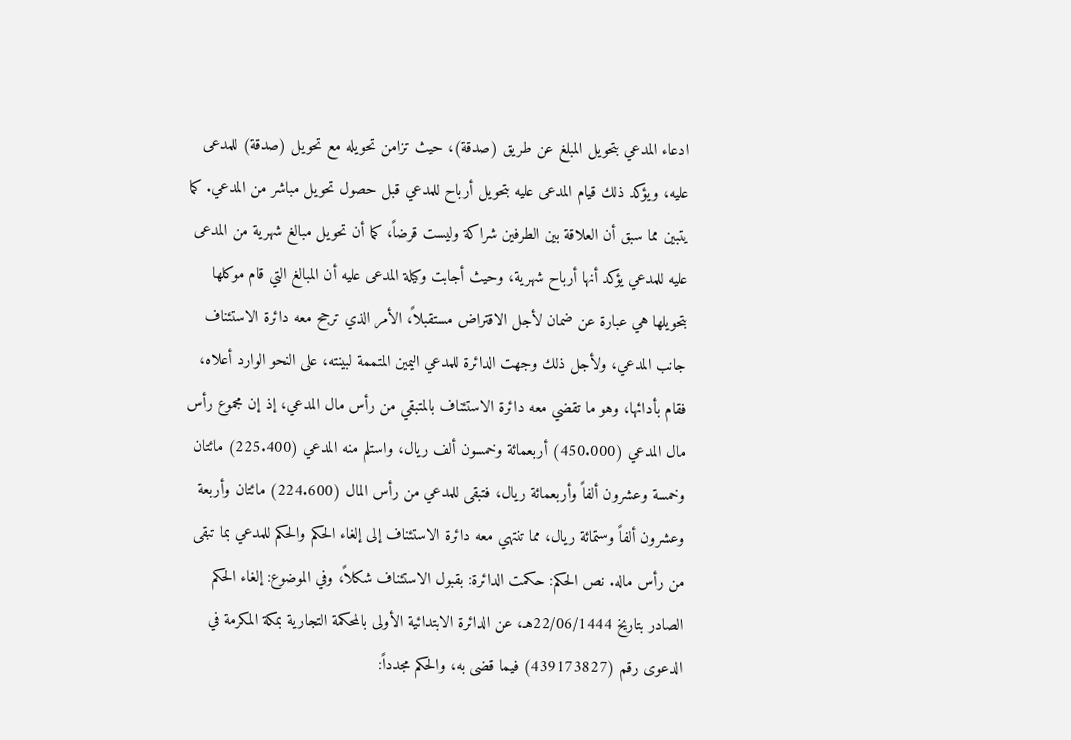ادعاء المدعي بتحويل المبلغ عن طريق (صدقة)، حيث تزامن تحويله مع تحويل (صدقة) للمدعى عليه، ويؤكد ذلك قيام المدعى عليه بتحويل أرباح للمدعي قبل حصول تحويل مباشر من المدعي. كما يتبين مما سبق أن العلاقة بين الطرفين شراكة وليست قرضاً، كما أن تحويل مبالغ شهرية من المدعى عليه للمدعي يؤكد أنها أرباح شهرية، وحيث أجابت وكيلة المدعى عليه أن المبالغ التي قام موكلها بتحويلها هي عبارة عن ضمان لأجل الاقتراض مستقبلاً، الأمر الذي ترجح معه دائرة الاستئناف جانب المدعي، ولأجل ذلك وجهت الدائرة للمدعي اليمين المتممة لبينته، على النحو الوارد أعلاه، فقام بأدائها، وهو ما تقضي معه دائرة الاستئناف بالمتبقي من رأس مال المدعي، إذ إن مجموع رأس مال المدعي (450.000) أربعمائة وخمسون ألف ريال، واستلم منه المدعي (225.400) مائتان وخمسة وعشرون ألفاً وأربعمائة ريال، فتبقى للمدعي من رأس المال (224.600) مائتان وأربعة وعشرون ألفاً وستمائة ريال، مما تنتهي معه دائرة الاستئناف إلى إلغاء الحكم والحكم للمدعي بما تبقى من رأس ماله. نص الحكم: حكمت الدائرة: بقبول الاستئناف شكلاً، وفي الموضوع: إلغاء الحكم الصادر بتاريخ 22/06/1444هـ، عن الدائرة الابتدائية الأولى بالمحكمة التجارية بمكة المكرمة في الدعوى رقم (439173827) فيما قضى به، والحكم مجدداً: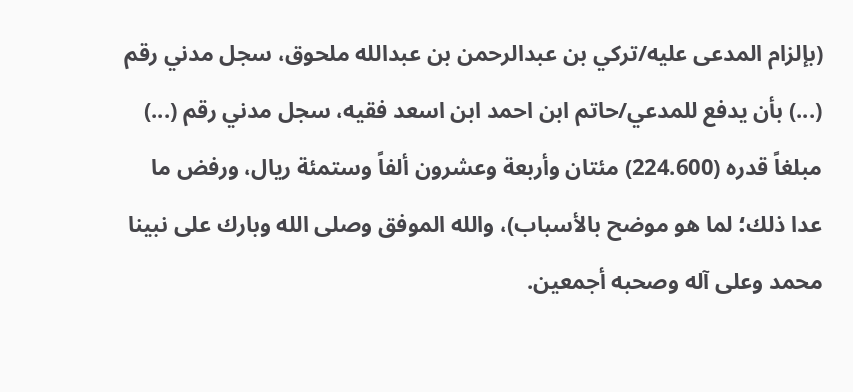(بإلزام المدعى عليه/تركي بن عبدالرحمن بن عبدالله ملحوق، سجل مدني رقم (...) بأن يدفع للمدعي/حاتم ابن احمد ابن اسعد فقيه، سجل مدني رقم (...) مبلغاً قدره (224.600) مئتان وأربعة وعشرون ألفاً وستمئة ريال، ورفض ما عدا ذلك؛ لما هو موضح بالأسباب)، والله الموفق وصلى الله وبارك على نبينا محمد وعلى آله وصحبه أجمعين.